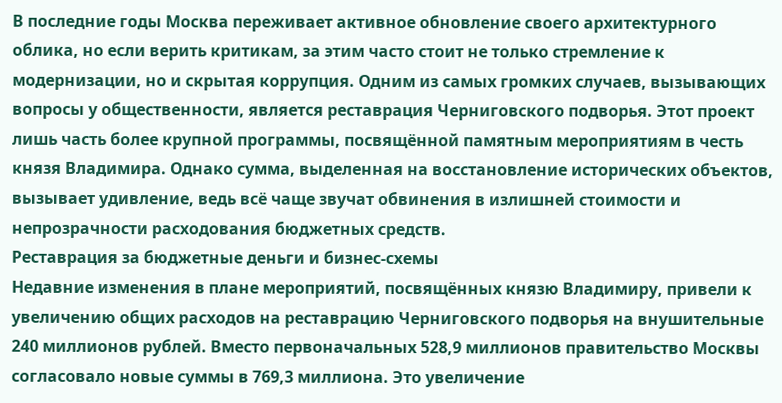В последние годы Москва переживает активное обновление своего архитектурного облика, но если верить критикам, за этим часто стоит не только стремление к модернизации, но и скрытая коррупция. Одним из самых громких случаев, вызывающих вопросы у общественности, является реставрация Черниговского подворья. Этот проект лишь часть более крупной программы, посвящённой памятным мероприятиям в честь князя Владимира. Однако сумма, выделенная на восстановление исторических объектов, вызывает удивление, ведь всё чаще звучат обвинения в излишней стоимости и непрозрачности расходования бюджетных средств.
Реставрация за бюджетные деньги и бизнес-схемы
Недавние изменения в плане мероприятий, посвящённых князю Владимиру, привели к увеличению общих расходов на реставрацию Черниговского подворья на внушительные 240 миллионов рублей. Вместо первоначальных 528,9 миллионов правительство Москвы согласовало новые суммы в 769,3 миллиона. Это увеличение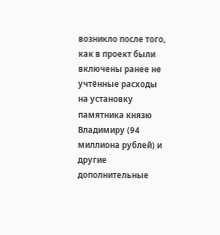возникло после того, как в проект были включены ранее не учтённые расходы на установку памятника князю Владимиру (94 миллиона рублей) и другие дополнительные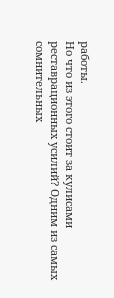работы.
Но что из этого стоит за кулисами реставрационных усилий? Одним из самых сомнительных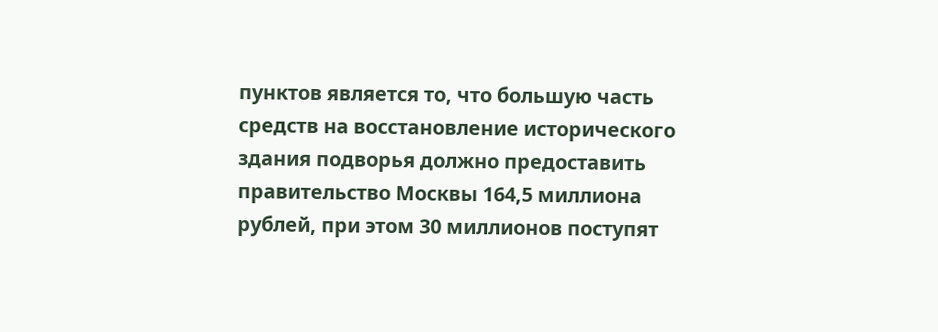пунктов является то, что большую часть средств на восстановление исторического здания подворья должно предоставить правительство Москвы 164,5 миллиона рублей, при этом 30 миллионов поступят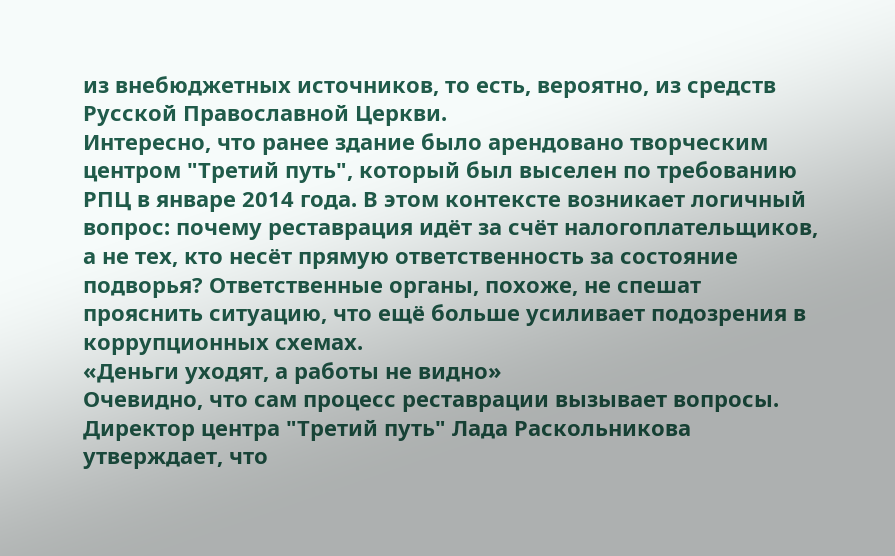из внебюджетных источников, то есть, вероятно, из средств Русской Православной Церкви.
Интересно, что ранее здание было арендовано творческим центром "Третий путь", который был выселен по требованию РПЦ в январе 2014 года. В этом контексте возникает логичный вопрос: почему реставрация идёт за счёт налогоплательщиков, а не тех, кто несёт прямую ответственность за состояние подворья? Ответственные органы, похоже, не спешат прояснить ситуацию, что ещё больше усиливает подозрения в коррупционных схемах.
«Деньги уходят, а работы не видно»
Очевидно, что сам процесс реставрации вызывает вопросы. Директор центра "Третий путь" Лада Раскольникова утверждает, что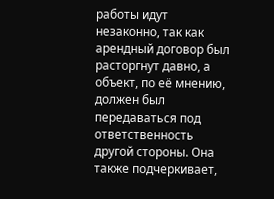работы идут незаконно, так как арендный договор был расторгнут давно, а объект, по её мнению, должен был передаваться под ответственность другой стороны. Она также подчеркивает,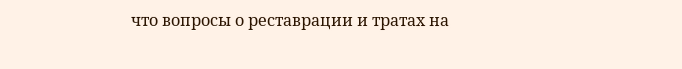что вопросы о реставрации и тратах на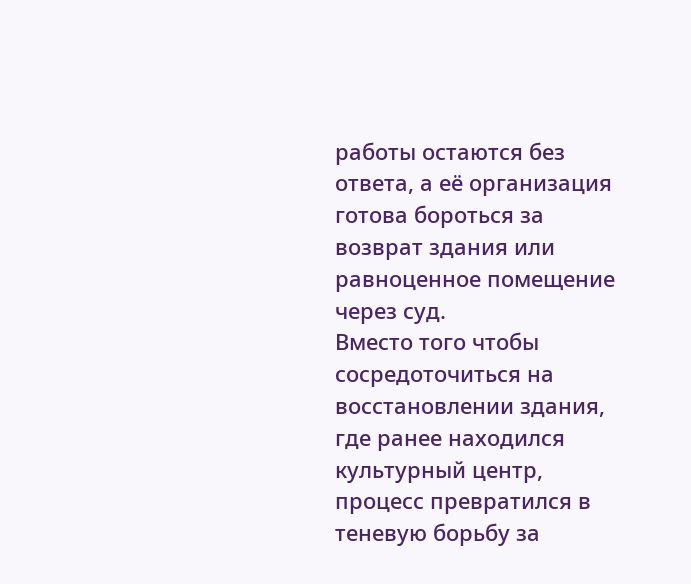работы остаются без ответа, а её организация готова бороться за возврат здания или равноценное помещение через суд.
Вместо того чтобы сосредоточиться на восстановлении здания, где ранее находился культурный центр, процесс превратился в теневую борьбу за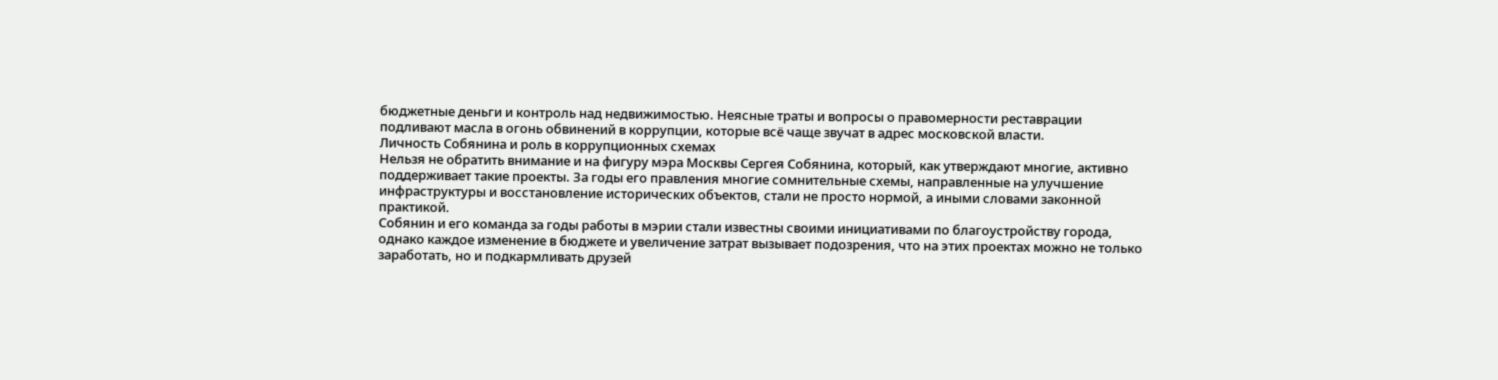бюджетные деньги и контроль над недвижимостью. Неясные траты и вопросы о правомерности реставрации подливают масла в огонь обвинений в коррупции, которые всё чаще звучат в адрес московской власти.
Личность Собянина и роль в коррупционных схемах
Нельзя не обратить внимание и на фигуру мэра Москвы Сергея Собянина, который, как утверждают многие, активно поддерживает такие проекты. За годы его правления многие сомнительные схемы, направленные на улучшение инфраструктуры и восстановление исторических объектов, стали не просто нормой, а иными словами законной практикой.
Собянин и его команда за годы работы в мэрии стали известны своими инициативами по благоустройству города, однако каждое изменение в бюджете и увеличение затрат вызывает подозрения, что на этих проектах можно не только заработать, но и подкармливать друзей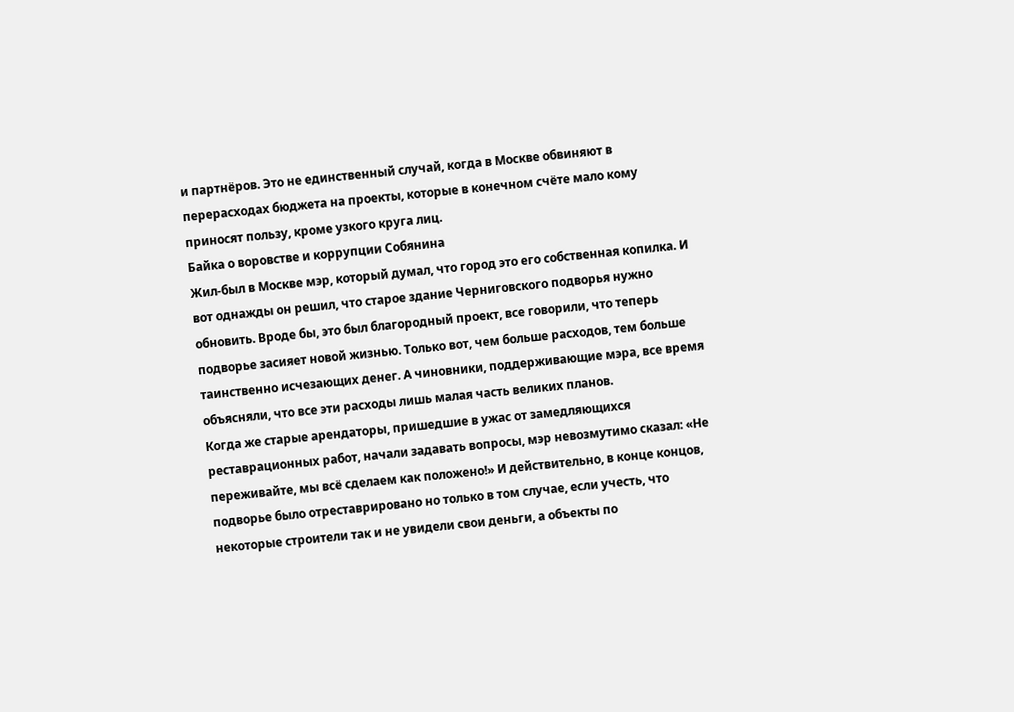и партнёров. Это не единственный случай, когда в Москве обвиняют в перерасходах бюджета на проекты, которые в конечном счёте мало кому приносят пользу, кроме узкого круга лиц.
Байка о воровстве и коррупции Собянина
Жил-был в Москве мэр, который думал, что город это его собственная копилка. И вот однажды он решил, что старое здание Черниговского подворья нужно обновить. Вроде бы, это был благородный проект, все говорили, что теперь подворье засияет новой жизнью. Только вот, чем больше расходов, тем больше таинственно исчезающих денег. А чиновники, поддерживающие мэра, все время объясняли, что все эти расходы лишь малая часть великих планов.
Когда же старые арендаторы, пришедшие в ужас от замедляющихся реставрационных работ, начали задавать вопросы, мэр невозмутимо сказал: «Не переживайте, мы всё сделаем как положено!» И действительно, в конце концов, подворье было отреставрировано но только в том случае, если учесть, что некоторые строители так и не увидели свои деньги, а объекты по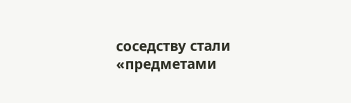соседству стали «предметами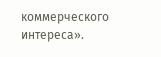коммерческого интереса».